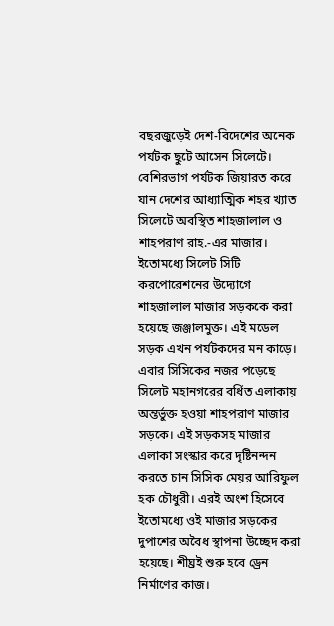বছরজুড়েই দেশ-বিদেশের অনেক পর্যটক ছুটে আসেন সিলেটে। বেশিরভাগ পর্যটক জিয়ারত করে যান দেশের আধ্যাত্মিক শহর খ্যাত সিলেটে অবস্থিত শাহজালাল ও শাহপরাণ রাহ.-এর মাজার।
ইতোমধ্যে সিলেট সিটি করপোরেশনের উদ্যোগে শাহজালাল মাজার সড়ককে করা হয়েছে জঞ্জালমুক্ত। এই মডেল সড়ক এখন পর্যটকদের মন কাড়ে। এবার সিসিকের নজর পড়েছে সিলেট মহানগরের বর্ধিত এলাকায় অন্তর্ভুক্ত হওয়া শাহপরাণ মাজার সড়কে। এই সড়কসহ মাজার এলাকা সংস্কার করে দৃষ্টিনন্দন করতে চান সিসিক মেয়র আরিফুল হক চৌধুরী। এরই অংশ হিসেবে ইতোমধ্যে ওই মাজার সড়কের দুপাশের অবৈধ স্থাপনা উচ্ছেদ করা হয়েছে। শীঘ্রই শুরু হবে ড্রেন নির্মাণের কাজ।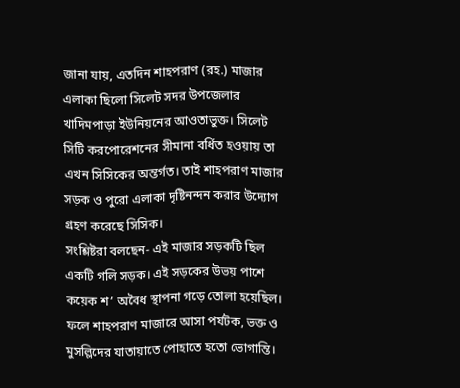জানা যায়, এতদিন শাহপরাণ (রহ.) মাজার এলাকা ছিলো সিলেট সদর উপজেলার খাদিমপাড়া ইউনিয়নের আওতাভুক্ত। সিলেট সিটি করপোরেশনের সীমানা বর্ধিত হওয়ায় তা এখন সিসিকের অন্তর্গত। তাই শাহপরাণ মাজার সড়ক ও পুরো এলাকা দৃষ্টিনন্দন করার উদ্যোগ গ্রহণ করেছে সিসিক।
সংশ্লিষ্টরা বলছেন- এই মাজার সড়কটি ছিল একটি গলি সড়ক। এই সড়কের উভয় পাশে কয়েক শ’ অবৈধ স্থাপনা গড়ে তোলা হয়েছিল। ফলে শাহপরাণ মাজারে আসা পর্যটক, ভক্ত ও মুসল্লিদের যাতায়াতে পোহাতে হতো ভোগান্তি।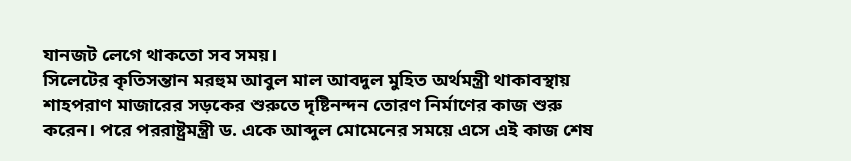যানজট লেগে থাকতো সব সময়।
সিলেটের কৃতিসন্তান মরহুম আবুল মাল আবদুল মুহিত অর্থমন্ত্রী থাকাবস্থায় শাহপরাণ মাজারের সড়কের শুরুতে দৃষ্টিনন্দন তোরণ নির্মাণের কাজ শুরু করেন। পরে পররাষ্ট্রমন্ত্রী ড. একে আব্দুল মোমেনের সময়ে এসে এই কাজ শেষ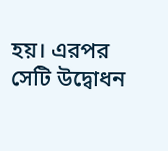হয়। এরপর সেটি উদ্বোধন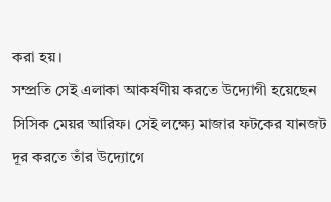করা হয়।
সম্প্রতি সেই এলাকা আকর্ষণীয় করতে উদ্যোগী হয়েছেন সিসিক মেয়র আরিফ। সেই লক্ষ্যে মাজার ফটকের যানজট দূর করতে তাঁর উদ্যোগে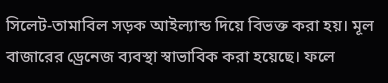সিলেট-তামাবিল সড়ক আইল্যান্ড দিয়ে বিভক্ত করা হয়। মূল বাজারের ড্রেনেজ ব্যবস্থা স্বাভাবিক করা হয়েছে। ফলে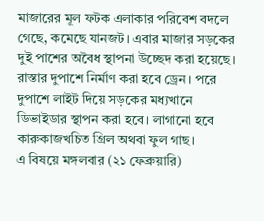মাজারের মূল ফটক এলাকার পরিবেশ বদলে গেছে, কমেছে যানজট। এবার মাজার সড়কের দুই পাশের অবৈধ স্থাপনা উচ্ছেদ করা হয়েছে। রাস্তার দুপাশে নির্মাণ করা হবে ড্রেন। পরে দুপাশে লাইট দিয়ে সড়কের মধ্যখানে ডিভাইডার স্থাপন করা হবে। লাগানো হবে কারুকাজখচিত গ্রিল অথবা ফুল গাছ।
এ বিষয়ে মঙ্গলবার (২১ ফেব্রুয়ারি)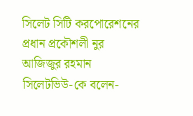সিলেট সিটি করপোরেশনের প্রধান প্রকৌশলী নুর আজিজুর রহমান সিলেটভিউ-কে বলেন-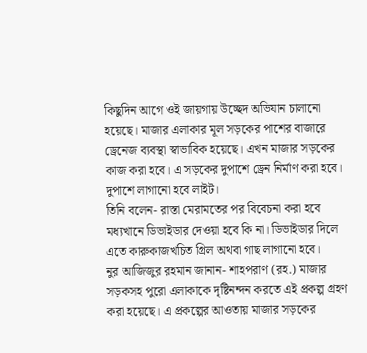কিছুদিন আগে ওই জায়গায় উচ্ছেদ অভিযান চালানো হয়েছে। মাজার এলাকার মূল সড়কের পাশের বাজারে ড্রেনেজ ব্যবস্থা স্বাভাবিক হয়েছে। এখন মাজার সড়কের কাজ করা হবে। এ সড়কের দুপাশে ড্রেন নির্মাণ করা হবে। দুপাশে লাগানো হবে লাইট।
তিনি বলেন- রাস্তা মেরামতের পর বিবেচনা করা হবে মধ্যখানে ডিভাইডার দেওয়া হবে কি না। ডিভাইডার দিলে এতে কারুকাজখচিত গ্রিল অথবা গাছ লাগানো হবে।
নুর আজিজুর রহমান জানান- শাহপরাণ (রহ.) মাজার সড়কসহ পুরো এলাকাকে দৃষ্টিনন্দন করতে এই প্রকল্প গ্রহণ করা হয়েছে। এ প্রকল্পের আওতায় মাজার সড়কের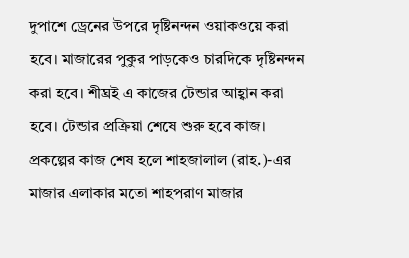দুপাশে ড্রেনের উপরে দৃষ্টিনন্দন ওয়াকওয়ে করা হবে। মাজারের পুকুর পাড়কেও চারদিকে দৃষ্টিনন্দন করা হবে। শীঘ্রই এ কাজের টেন্ডার আহ্বান করা হবে। টেন্ডার প্রক্রিয়া শেষে শুরু হবে কাজ। প্রকল্পের কাজ শেষ হলে শাহজালাল (রাহ.)-এর মাজার এলাকার মতো শাহপরাণ মাজার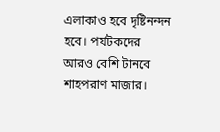এলাকাও হবে দৃষ্টিনন্দন হবে। পর্যটকদের আরও বেশি টানবে শাহপরাণ মাজার।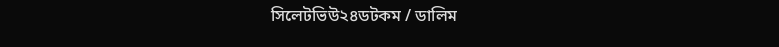সিলেটভিউ২৪ডটকম / ডালিম